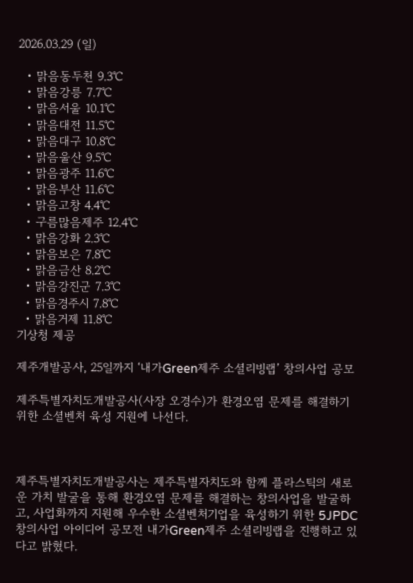2026.03.29 (일)

  • 맑음동두천 9.3℃
  • 맑음강릉 7.7℃
  • 맑음서울 10.1℃
  • 맑음대전 11.5℃
  • 맑음대구 10.8℃
  • 맑음울산 9.5℃
  • 맑음광주 11.6℃
  • 맑음부산 11.6℃
  • 맑음고창 4.4℃
  • 구름많음제주 12.4℃
  • 맑음강화 2.3℃
  • 맑음보은 7.8℃
  • 맑음금산 8.2℃
  • 맑음강진군 7.3℃
  • 맑음경주시 7.8℃
  • 맑음거제 11.8℃
기상청 제공

제주개발공사, 25일까지 ‘내가Green제주 소셜리빙랩’ 창의사업 공모

제주특별자치도개발공사(사장 오경수)가 환경오염 문제를 해결하기 위한 소셜벤처 육성 지원에 나선다.



제주특별자치도개발공사는 제주특별자치도와 함께 플라스틱의 새로운 가치 발굴을 통해 환경오염 문제를 해결하는 창의사업을 발굴하고, 사업화까지 지원해 우수한 소셜벤처기업을 육성하기 위한 5JPDC 창의사업 아이디어 공모전 내가Green제주 소셜리빙랩을 진행하고 있다고 밝혔다.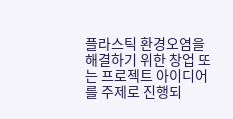플라스틱 환경오염을 해결하기 위한 창업 또는 프로젝트 아이디어를 주제로 진행되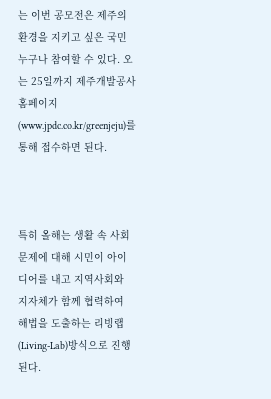는 이번 공모전은 제주의 환경을 지키고 싶은 국민 누구나 참여할 수 있다. 오는 25일까지 제주개발공사 홈페이지(www.jpdc.co.kr/greenjeju)를 통해 접수하면 된다.



특히 올해는 생활 속 사회문제에 대해 시민이 아이디어를 내고 지역사회와 지자체가 함께 협력하여 해법을 도출하는 리빙랩(Living-Lab)방식으로 진행된다.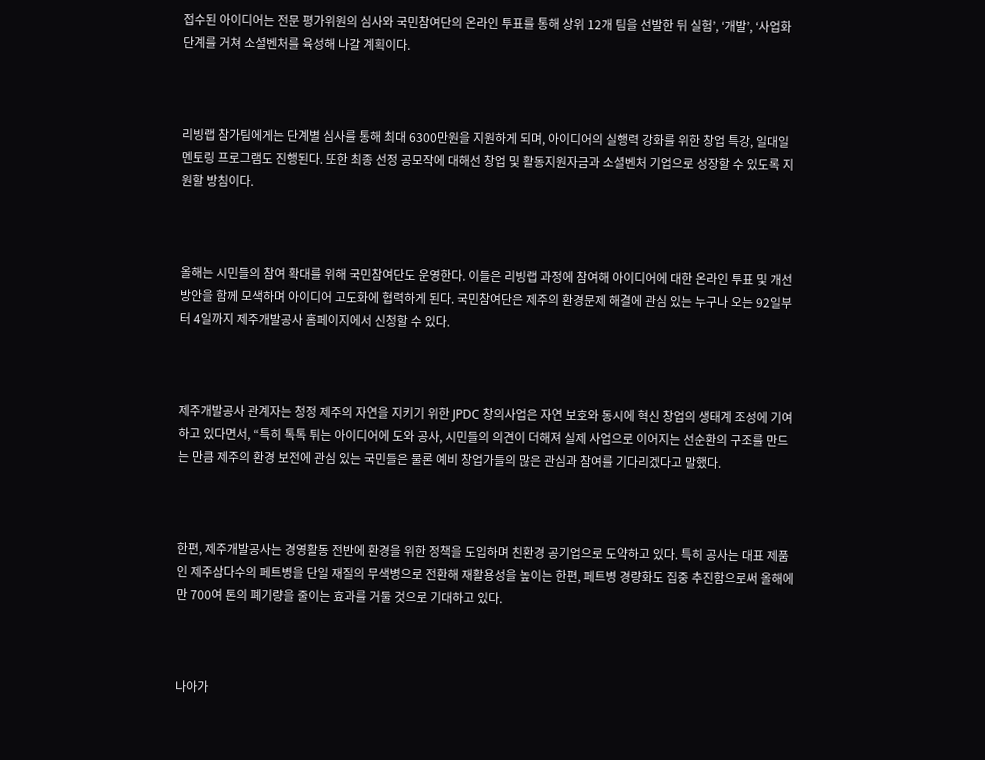접수된 아이디어는 전문 평가위원의 심사와 국민참여단의 온라인 투표를 통해 상위 12개 팀을 선발한 뒤 실험’, ‘개발’, ‘사업화단계를 거쳐 소셜벤처를 육성해 나갈 계획이다.



리빙랩 참가팀에게는 단계별 심사를 통해 최대 6300만원을 지원하게 되며, 아이디어의 실행력 강화를 위한 창업 특강, 일대일 멘토링 프로그램도 진행된다. 또한 최종 선정 공모작에 대해선 창업 및 활동지원자금과 소셜벤처 기업으로 성장할 수 있도록 지원할 방침이다.



올해는 시민들의 참여 확대를 위해 국민참여단도 운영한다. 이들은 리빙랩 과정에 참여해 아이디어에 대한 온라인 투표 및 개선 방안을 함께 모색하며 아이디어 고도화에 협력하게 된다. 국민참여단은 제주의 환경문제 해결에 관심 있는 누구나 오는 92일부터 4일까지 제주개발공사 홈페이지에서 신청할 수 있다.



제주개발공사 관계자는 청정 제주의 자연을 지키기 위한 JPDC 창의사업은 자연 보호와 동시에 혁신 창업의 생태계 조성에 기여하고 있다면서, “특히 톡톡 튀는 아이디어에 도와 공사, 시민들의 의견이 더해져 실제 사업으로 이어지는 선순환의 구조를 만드는 만큼 제주의 환경 보전에 관심 있는 국민들은 물론 예비 창업가들의 많은 관심과 참여를 기다리겠다고 말했다.



한편, 제주개발공사는 경영활동 전반에 환경을 위한 정책을 도입하며 친환경 공기업으로 도약하고 있다. 특히 공사는 대표 제품인 제주삼다수의 페트병을 단일 재질의 무색병으로 전환해 재활용성을 높이는 한편, 페트병 경량화도 집중 추진함으로써 올해에만 700여 톤의 폐기량을 줄이는 효과를 거둘 것으로 기대하고 있다.



나아가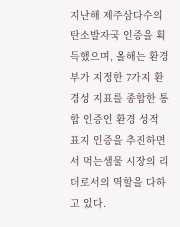지난해 제주삼다수의 탄소발자국 인증을 획득했으며, 올해는 환경부가 지정한 7가지 환경성 지표를 종합한 통합 인증인 환경 성적 표지 인증을 추진하면서 먹는샘물 시장의 리더로서의 역할을 다하고 있다.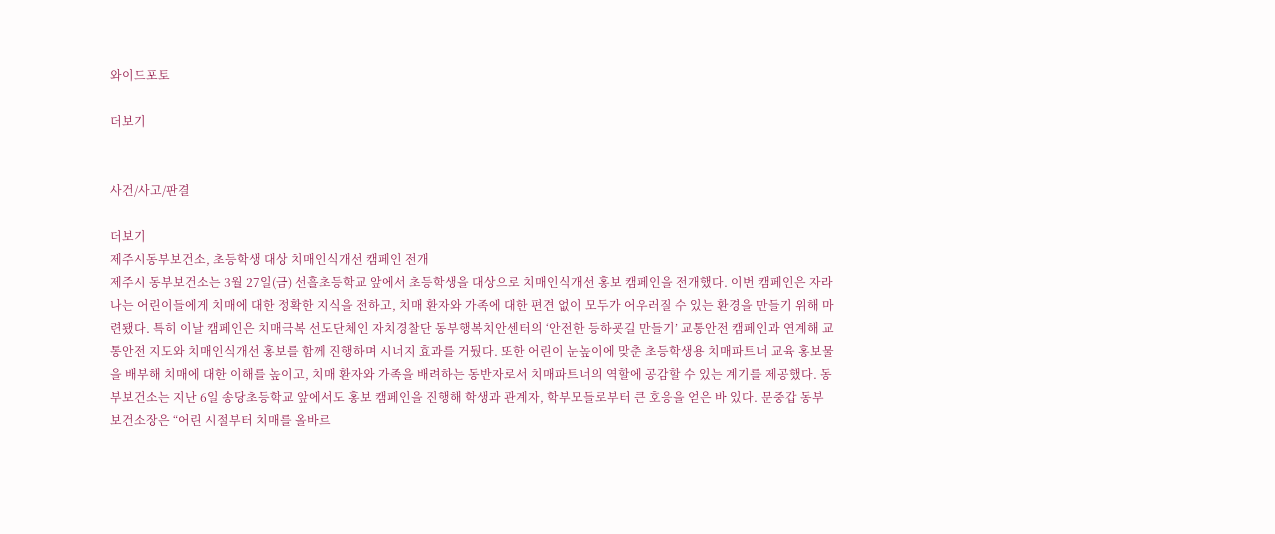와이드포토

더보기


사건/사고/판결

더보기
제주시동부보건소, 초등학생 대상 치매인식개선 캠페인 전개
제주시 동부보건소는 3월 27일(금) 선흘초등학교 앞에서 초등학생을 대상으로 치매인식개선 홍보 캠페인을 전개했다. 이번 캠페인은 자라나는 어린이들에게 치매에 대한 정확한 지식을 전하고, 치매 환자와 가족에 대한 편견 없이 모두가 어우러질 수 있는 환경을 만들기 위해 마련됐다. 특히 이날 캠페인은 치매극복 선도단체인 자치경찰단 동부행복치안센터의 ‘안전한 등하굣길 만들기’ 교통안전 캠페인과 연계해 교통안전 지도와 치매인식개선 홍보를 함께 진행하며 시너지 효과를 거뒀다. 또한 어린이 눈높이에 맞춘 초등학생용 치매파트너 교육 홍보물을 배부해 치매에 대한 이해를 높이고, 치매 환자와 가족을 배려하는 동반자로서 치매파트너의 역할에 공감할 수 있는 계기를 제공했다. 동부보건소는 지난 6일 송당초등학교 앞에서도 홍보 캠페인을 진행해 학생과 관계자, 학부모들로부터 큰 호응을 얻은 바 있다. 문중갑 동부보건소장은 “어린 시절부터 치매를 올바르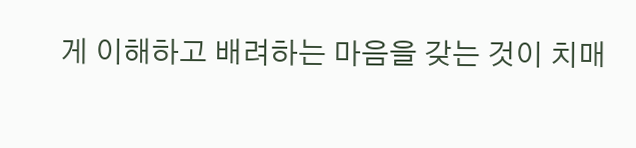게 이해하고 배려하는 마음을 갖는 것이 치매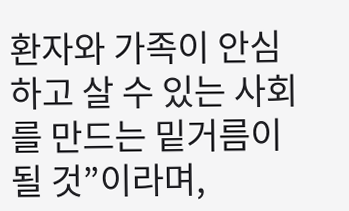환자와 가족이 안심하고 살 수 있는 사회를 만드는 밑거름이 될 것”이라며,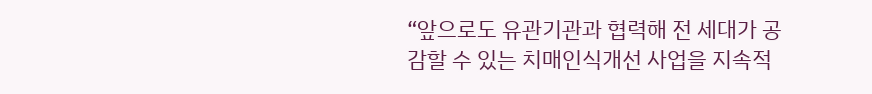“앞으로도 유관기관과 협력해 전 세대가 공감할 수 있는 치매인식개선 사업을 지속적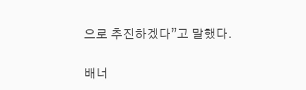으로 추진하겠다”고 말했다.

배너